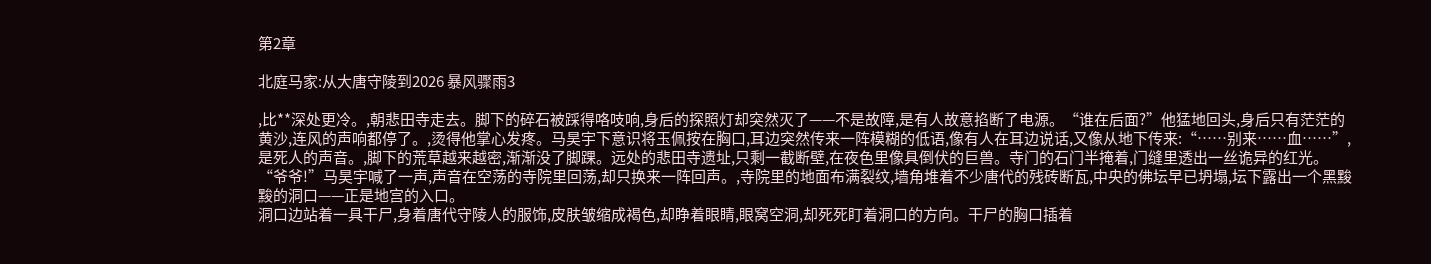第2章

北庭马家:从大唐守陵到2026 暴风骤雨3

,比**深处更冷。,朝悲田寺走去。脚下的碎石被踩得咯吱响,身后的探照灯却突然灭了——不是故障,是有人故意掐断了电源。“谁在后面?”他猛地回头,身后只有茫茫的黄沙,连风的声响都停了。,烫得他掌心发疼。马昊宇下意识将玉佩按在胸口,耳边突然传来一阵模糊的低语,像有人在耳边说话,又像从地下传来:“……别来……血……”,是死人的声音。,脚下的荒草越来越密,渐渐没了脚踝。远处的悲田寺遗址,只剩一截断壁,在夜色里像具倒伏的巨兽。寺门的石门半掩着,门缝里透出一丝诡异的红光。“爷爷!”马昊宇喊了一声,声音在空荡的寺院里回荡,却只换来一阵回声。,寺院里的地面布满裂纹,墙角堆着不少唐代的残砖断瓦,中央的佛坛早已坍塌,坛下露出一个黑黢黢的洞口——正是地宫的入口。
洞口边站着一具干尸,身着唐代守陵人的服饰,皮肤皱缩成褐色,却睁着眼睛,眼窝空洞,却死死盯着洞口的方向。干尸的胸口插着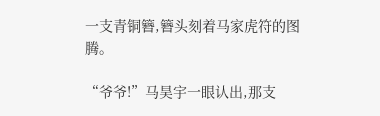一支青铜簪,簪头刻着马家虎符的图腾。

“爷爷!”马昊宇一眼认出,那支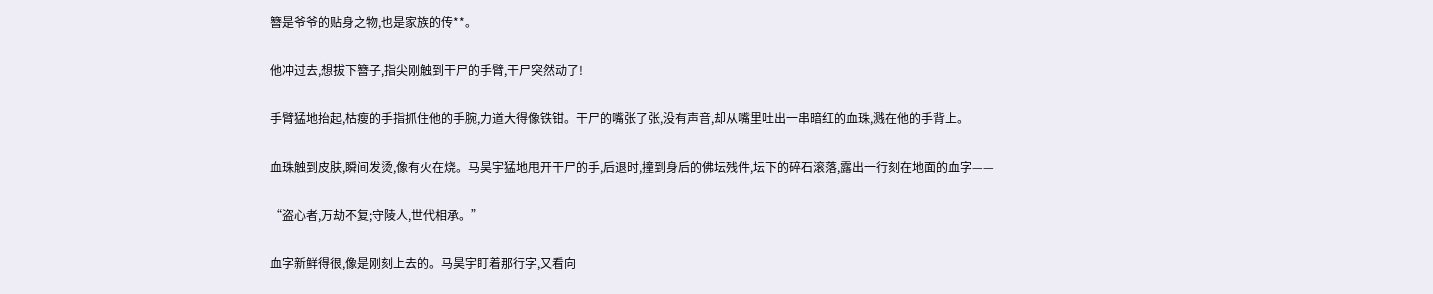簪是爷爷的贴身之物,也是家族的传**。

他冲过去,想拔下簪子,指尖刚触到干尸的手臂,干尸突然动了!

手臂猛地抬起,枯瘦的手指抓住他的手腕,力道大得像铁钳。干尸的嘴张了张,没有声音,却从嘴里吐出一串暗红的血珠,溅在他的手背上。

血珠触到皮肤,瞬间发烫,像有火在烧。马昊宇猛地甩开干尸的手,后退时,撞到身后的佛坛残件,坛下的碎石滚落,露出一行刻在地面的血字——

“盗心者,万劫不复;守陵人,世代相承。”

血字新鲜得很,像是刚刻上去的。马昊宇盯着那行字,又看向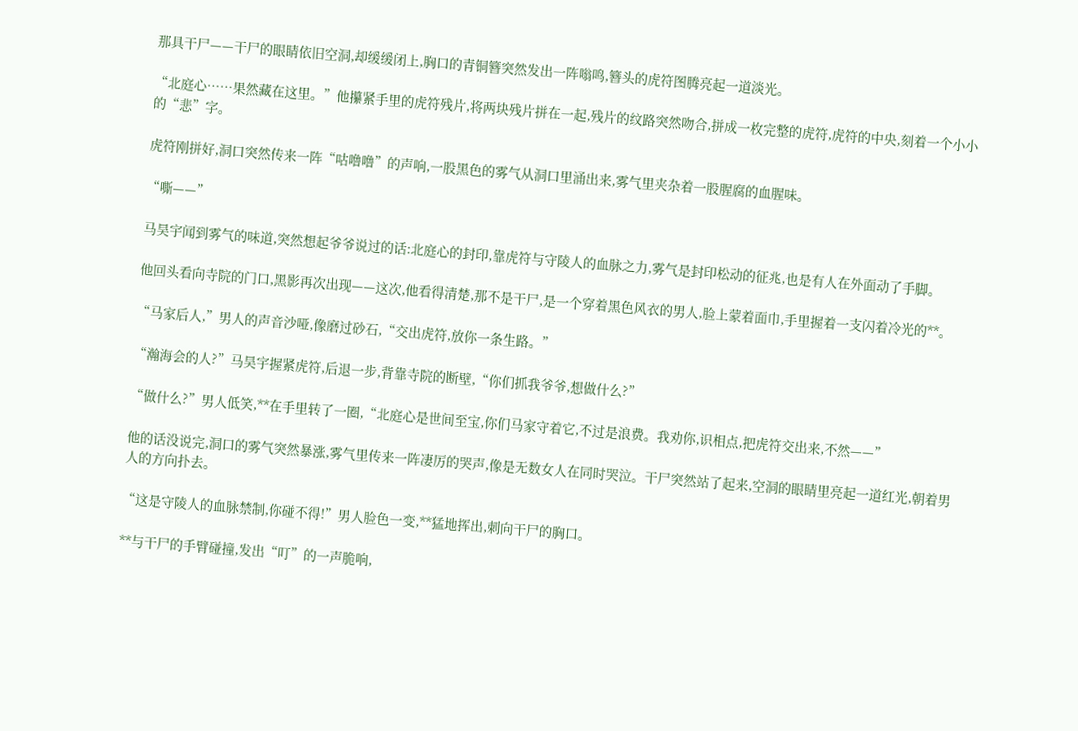那具干尸——干尸的眼睛依旧空洞,却缓缓闭上,胸口的青铜簪突然发出一阵嗡鸣,簪头的虎符图腾亮起一道淡光。

“北庭心……果然藏在这里。”他攥紧手里的虎符残片,将两块残片拼在一起,残片的纹路突然吻合,拼成一枚完整的虎符,虎符的中央,刻着一个小小的“悲”字。

虎符刚拼好,洞口突然传来一阵“咕噜噜”的声响,一股黑色的雾气从洞口里涌出来,雾气里夹杂着一股腥腐的血腥味。

“嘶——”

马昊宇闻到雾气的味道,突然想起爷爷说过的话:北庭心的封印,靠虎符与守陵人的血脉之力,雾气是封印松动的征兆,也是有人在外面动了手脚。

他回头看向寺院的门口,黑影再次出现——这次,他看得清楚,那不是干尸,是一个穿着黑色风衣的男人,脸上蒙着面巾,手里握着一支闪着冷光的**。

“马家后人,”男人的声音沙哑,像磨过砂石,“交出虎符,放你一条生路。”

“瀚海会的人?”马昊宇握紧虎符,后退一步,背靠寺院的断壁,“你们抓我爷爷,想做什么?”

“做什么?”男人低笑,**在手里转了一圈,“北庭心是世间至宝,你们马家守着它,不过是浪费。我劝你,识相点,把虎符交出来,不然——”

他的话没说完,洞口的雾气突然暴涨,雾气里传来一阵凄厉的哭声,像是无数女人在同时哭泣。干尸突然站了起来,空洞的眼睛里亮起一道红光,朝着男人的方向扑去。

“这是守陵人的血脉禁制,你碰不得!”男人脸色一变,**猛地挥出,刺向干尸的胸口。

**与干尸的手臂碰撞,发出“叮”的一声脆响,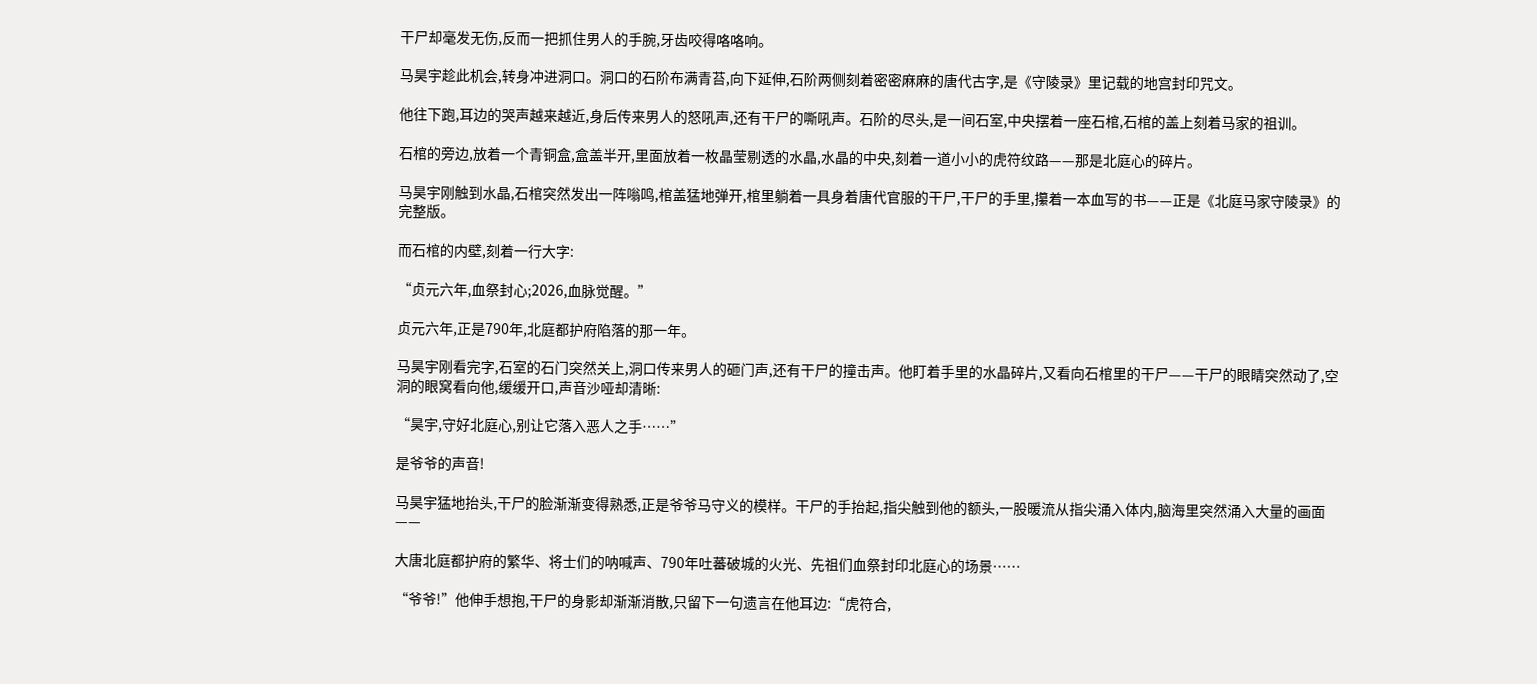干尸却毫发无伤,反而一把抓住男人的手腕,牙齿咬得咯咯响。

马昊宇趁此机会,转身冲进洞口。洞口的石阶布满青苔,向下延伸,石阶两侧刻着密密麻麻的唐代古字,是《守陵录》里记载的地宫封印咒文。

他往下跑,耳边的哭声越来越近,身后传来男人的怒吼声,还有干尸的嘶吼声。石阶的尽头,是一间石室,中央摆着一座石棺,石棺的盖上刻着马家的祖训。

石棺的旁边,放着一个青铜盒,盒盖半开,里面放着一枚晶莹剔透的水晶,水晶的中央,刻着一道小小的虎符纹路——那是北庭心的碎片。

马昊宇刚触到水晶,石棺突然发出一阵嗡鸣,棺盖猛地弹开,棺里躺着一具身着唐代官服的干尸,干尸的手里,攥着一本血写的书——正是《北庭马家守陵录》的完整版。

而石棺的内壁,刻着一行大字:

“贞元六年,血祭封心;2026,血脉觉醒。”

贞元六年,正是790年,北庭都护府陷落的那一年。

马昊宇刚看完字,石室的石门突然关上,洞口传来男人的砸门声,还有干尸的撞击声。他盯着手里的水晶碎片,又看向石棺里的干尸——干尸的眼睛突然动了,空洞的眼窝看向他,缓缓开口,声音沙哑却清晰:

“昊宇,守好北庭心,别让它落入恶人之手……”

是爷爷的声音!

马昊宇猛地抬头,干尸的脸渐渐变得熟悉,正是爷爷马守义的模样。干尸的手抬起,指尖触到他的额头,一股暖流从指尖涌入体内,脑海里突然涌入大量的画面——

大唐北庭都护府的繁华、将士们的呐喊声、790年吐蕃破城的火光、先祖们血祭封印北庭心的场景……

“爷爷!”他伸手想抱,干尸的身影却渐渐消散,只留下一句遗言在他耳边:“虎符合,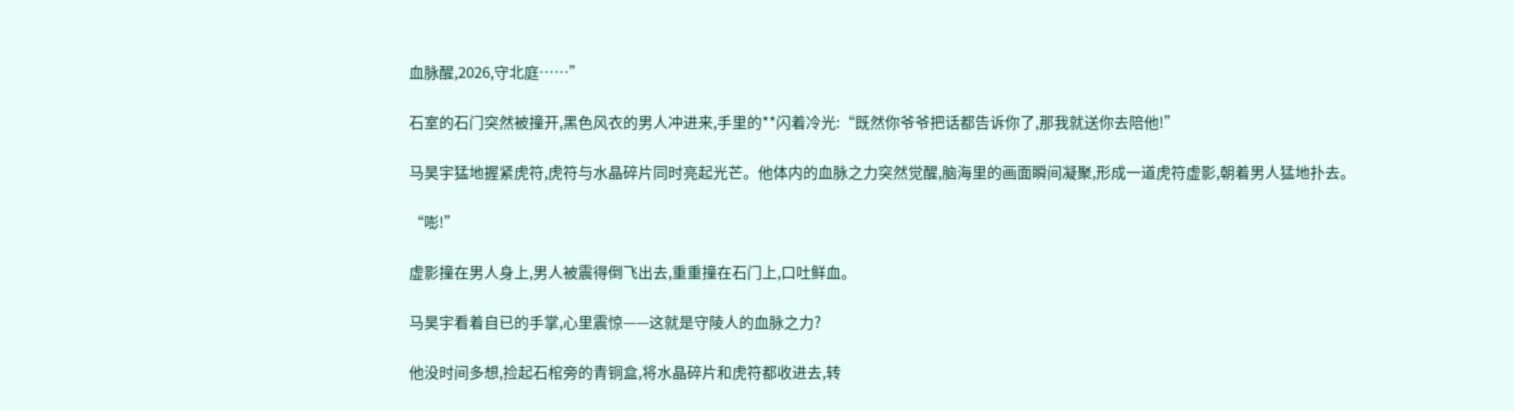血脉醒,2026,守北庭……”

石室的石门突然被撞开,黑色风衣的男人冲进来,手里的**闪着冷光:“既然你爷爷把话都告诉你了,那我就送你去陪他!”

马昊宇猛地握紧虎符,虎符与水晶碎片同时亮起光芒。他体内的血脉之力突然觉醒,脑海里的画面瞬间凝聚,形成一道虎符虚影,朝着男人猛地扑去。

“嘭!”

虚影撞在男人身上,男人被震得倒飞出去,重重撞在石门上,口吐鲜血。

马昊宇看着自已的手掌,心里震惊——这就是守陵人的血脉之力?

他没时间多想,捡起石棺旁的青铜盒,将水晶碎片和虎符都收进去,转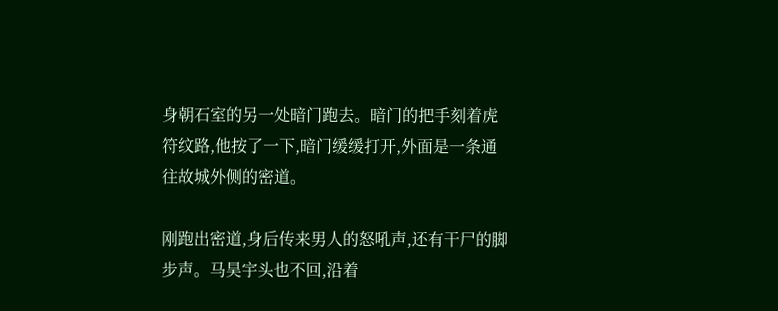身朝石室的另一处暗门跑去。暗门的把手刻着虎符纹路,他按了一下,暗门缓缓打开,外面是一条通往故城外侧的密道。

刚跑出密道,身后传来男人的怒吼声,还有干尸的脚步声。马昊宇头也不回,沿着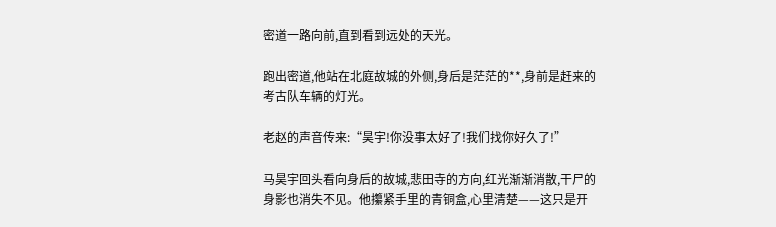密道一路向前,直到看到远处的天光。

跑出密道,他站在北庭故城的外侧,身后是茫茫的**,身前是赶来的考古队车辆的灯光。

老赵的声音传来:“昊宇!你没事太好了!我们找你好久了!”

马昊宇回头看向身后的故城,悲田寺的方向,红光渐渐消散,干尸的身影也消失不见。他攥紧手里的青铜盒,心里清楚——这只是开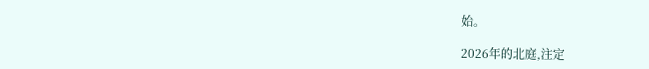始。

2026年的北庭,注定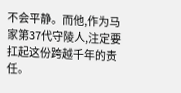不会平静。而他,作为马家第37代守陵人,注定要扛起这份跨越千年的责任。